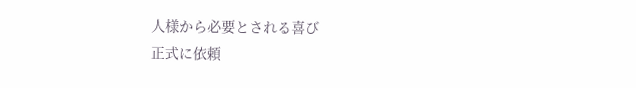人様から必要とされる喜び
正式に依頼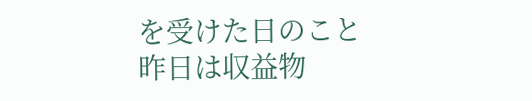を受けた日のこと
昨日は収益物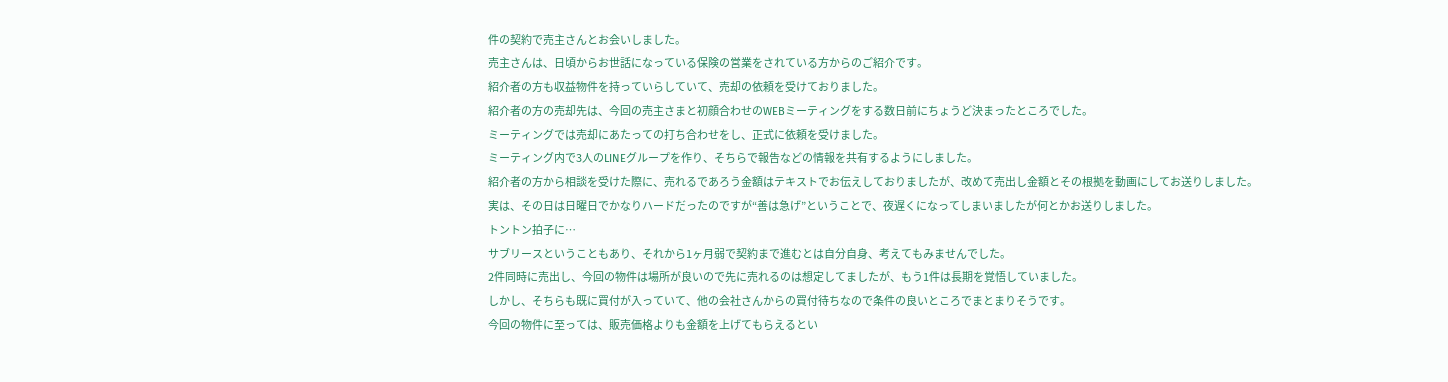件の契約で売主さんとお会いしました。
売主さんは、日頃からお世話になっている保険の営業をされている方からのご紹介です。
紹介者の方も収益物件を持っていらしていて、売却の依頼を受けておりました。
紹介者の方の売却先は、今回の売主さまと初顔合わせのWEBミーティングをする数日前にちょうど決まったところでした。
ミーティングでは売却にあたっての打ち合わせをし、正式に依頼を受けました。
ミーティング内で3人のLINEグループを作り、そちらで報告などの情報を共有するようにしました。
紹介者の方から相談を受けた際に、売れるであろう金額はテキストでお伝えしておりましたが、改めて売出し金額とその根拠を動画にしてお送りしました。
実は、その日は日曜日でかなりハードだったのですが“善は急げ”ということで、夜遅くになってしまいましたが何とかお送りしました。
トントン拍子に…
サブリースということもあり、それから1ヶ月弱で契約まで進むとは自分自身、考えてもみませんでした。
2件同時に売出し、今回の物件は場所が良いので先に売れるのは想定してましたが、もう1件は長期を覚悟していました。
しかし、そちらも既に買付が入っていて、他の会社さんからの買付待ちなので条件の良いところでまとまりそうです。
今回の物件に至っては、販売価格よりも金額を上げてもらえるとい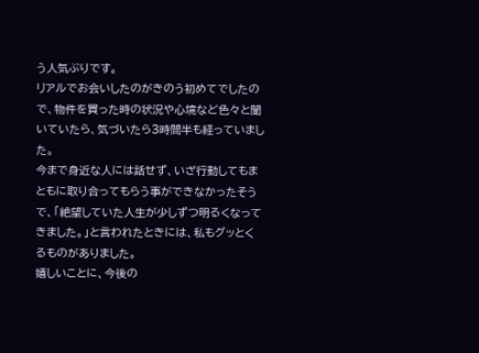う人気ぶりです。
リアルでお会いしたのがきのう初めてでしたので、物件を買った時の状況や心境など色々と聞いていたら、気づいたら3時間半も経っていました。
今まで身近な人には話せず、いざ行動してもまともに取り合ってもらう事ができなかったそうで、「絶望していた人生が少しずつ明るくなってきました。」と言われたときには、私もグッとくるものがありました。
嬉しいことに、今後の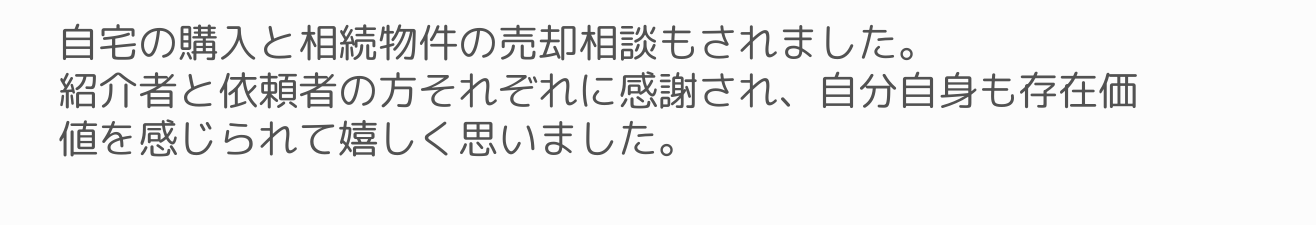自宅の購入と相続物件の売却相談もされました。
紹介者と依頼者の方それぞれに感謝され、自分自身も存在価値を感じられて嬉しく思いました。